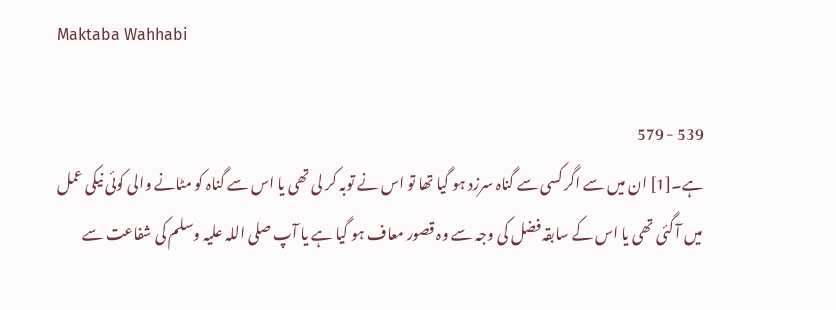Maktaba Wahhabi

539 - 579
ہے۔[1] ان میں سے اگر کسی سے گناہ سرزد ہو گیا تھا تو اس نے توبہ کر لی تھی یا اس سے گناہ کو مٹانے والی کوئی نیکی عمل میں آ گئی تھی یا اس کے سابقہ فضل کی وجہ سے وہ قصور معاف ہو گیا ہے یا آپ صلی اللہ علیہ وسلم کی شفاعت سے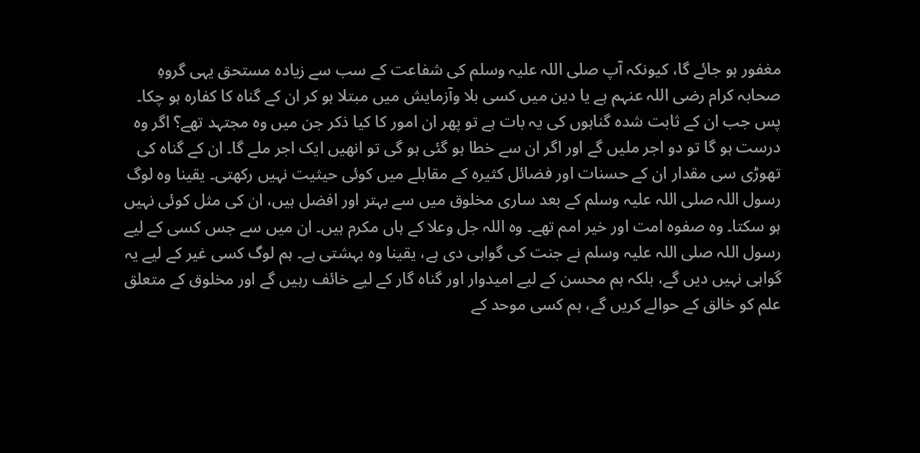مغفور ہو جائے گا، کیونکہ آپ صلی اللہ علیہ وسلم کی شفاعت کے سب سے زیادہ مستحق یہی گروہِ صحابہ کرام رضی اللہ عنہم ہے یا دین میں کسی بلا وآزمایش میں مبتلا ہو کر ان کے گناہ کا کفارہ ہو چکا۔ پس جب ان کے ثابت شدہ گناہوں کی یہ بات ہے تو پھر ان امور کا کیا ذکر جن میں وہ مجتہد تھے؟ اگر وہ درست ہو گا تو دو اجر ملیں گے اور اگر ان سے خطا ہو گئی ہو گی تو انھیں ایک اجر ملے گا۔ ان کے گناہ کی تھوڑی سی مقدار ان کے حسنات اور فضائل کثیرہ کے مقابلے میں کوئی حیثیت نہیں رکھتی۔ یقینا وہ لوگ رسول اللہ صلی اللہ علیہ وسلم کے بعد ساری مخلوق میں سے بہتر اور افضل ہیں، ان کی مثل کوئی نہیں ہو سکتا۔ وہ صفوہ امت اور خیر امم تھے۔ وہ اللہ جل وعلا کے ہاں مکرم ہیں۔ ان میں سے جس کسی کے لیے رسول اللہ صلی اللہ علیہ وسلم نے جنت کی گواہی دی ہے، یقینا وہ بہشتی ہے۔ ہم لوگ کسی غیر کے لیے یہ گواہی نہیں دیں گے، بلکہ ہم محسن کے لیے امیدوار اور گناہ گار کے لیے خائف رہیں گے اور مخلوق کے متعلق علم کو خالق کے حوالے کریں گے، ہم کسی موحد کے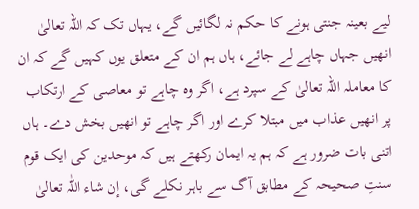لیے بعینہ جنتی ہونے کا حکم نہ لگائیں گے، یہاں تک کہ اللہ تعالیٰ انھیں جہاں چاہے لے جائے، ہاں ہم ان کے متعلق یوں کہیں گے کہ ان کا معاملہ اللہ تعالیٰ کے سپرد ہے، اگر وہ چاہے تو معاصی کے ارتکاب پر انھیں عذاب میں مبتلا کرے اور اگر چاہے تو انھیں بخش دے۔ ہاں اتنی بات ضرور ہے کہ ہم یہ ایمان رکھتے ہیں کہ موحدین کی ایک قوم سنتِ صحیحہ کے مطابق آگ سے باہر نکلے گی، إن شاء اللّٰہ تعالیٰ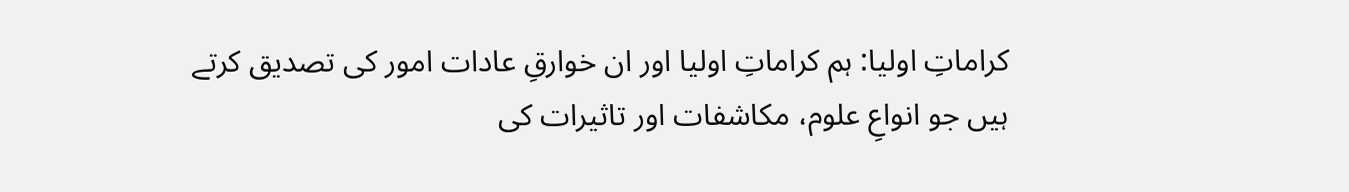کراماتِ اولیا: ہم کراماتِ اولیا اور ان خوارقِ عادات امور کی تصدیق کرتے ہیں جو انواعِ علوم، مکاشفات اور تاثیرات کی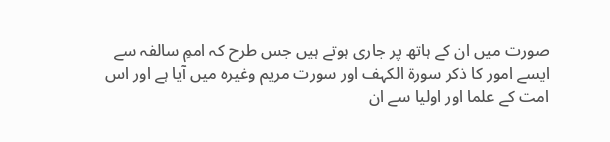صورت میں ان کے ہاتھ پر جاری ہوتے ہیں جس طرح کہ اممِ سالفہ سے ایسے امور کا ذکر سورۃ الکہف اور سورت مریم وغیرہ میں آیا ہے اور اس امت کے علما اور اولیا سے ان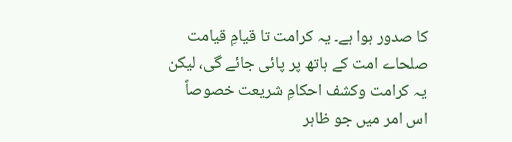کا صدور ہوا ہے۔ یہ کرامت تا قیامِ قیامت صلحاے امت کے ہاتھ پر پائی جائے گی، لیکن یہ کرامت وکشف احکامِ شریعت خصوصاً اس امر میں جو ظاہر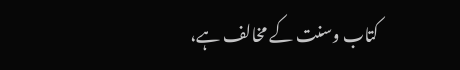کتاب وسنت کے مخالف ہے،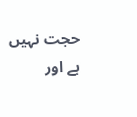حجت نہیں ہے اور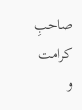صاحبِ کرامت و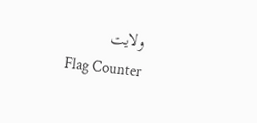ولایت
Flag Counter